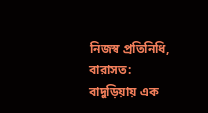নিজস্ব প্রতিনিধি, বারাসত: বাদুড়িয়ায় এক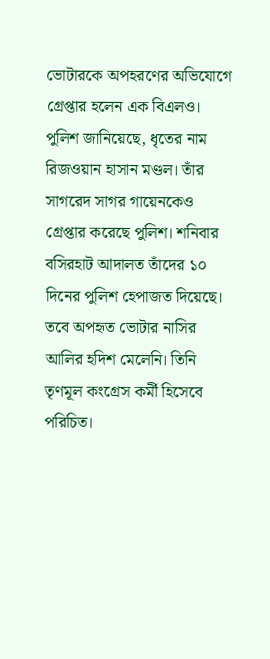ভোটারকে অপহরণের অভিযোগে গ্রেপ্তার হলেন এক বিএলও। পুলিশ জানিয়েছে, ধৃতের নাম রিজওয়ান হাসান মণ্ডল। তাঁর সাগরেদ সাগর গায়েনকেও গ্রেপ্তার করেছে পুলিশ। শনিবার বসিরহাট আদালত তাঁদের ১০ দিনের পুলিশ হেপাজত দিয়েছে। তবে অপহৃত ভোটার নাসির আলির হদিশ মেলেনি। তিনি তৃণমূল কংগ্রেস কর্মী হিসেবে পরিচিত।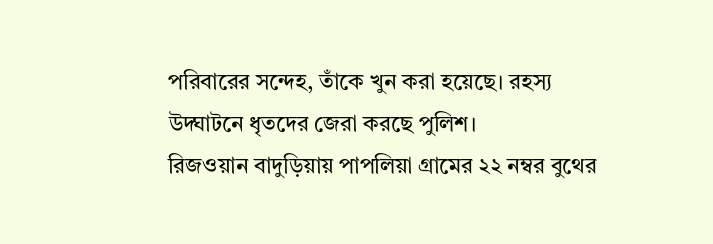পরিবারের সন্দেহ, তাঁকে খুন করা হয়েছে। রহস্য উদ্ঘাটনে ধৃতদের জেরা করছে পুলিশ।
রিজওয়ান বাদুড়িয়ায় পাপলিয়া গ্রামের ২২ নম্বর বুথের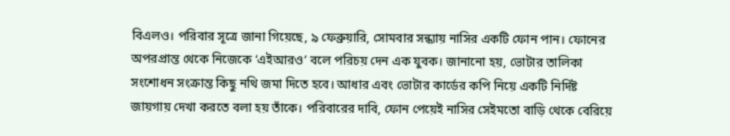বিএলও। পরিবার সূত্রে জানা গিয়েছে, ৯ ফেব্রুয়ারি, সোমবার সন্ধ্যায় নাসির একটি ফোন পান। ফোনের অপরপ্রান্ত থেকে নিজেকে ‘এইআরও’ বলে পরিচয় দেন এক যুবক। জানানো হয়, ভোটার তালিকা সংশোধন সংক্রান্ত কিছু নথি জমা দিতে হবে। আধার এবং ভোটার কার্ডের কপি নিয়ে একটি নির্দিষ্ট জায়গায় দেখা করতে বলা হয় তাঁকে। পরিবারের দাবি, ফোন পেয়েই নাসির সেইমতো বাড়ি থেকে বেরিয়ে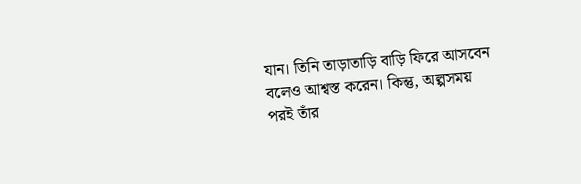যান। তিনি তাড়াতাড়ি বাড়ি ফিরে আসবেন বলেও আশ্বস্ত করেন। কিন্তু, অল্পসময় পরই তাঁর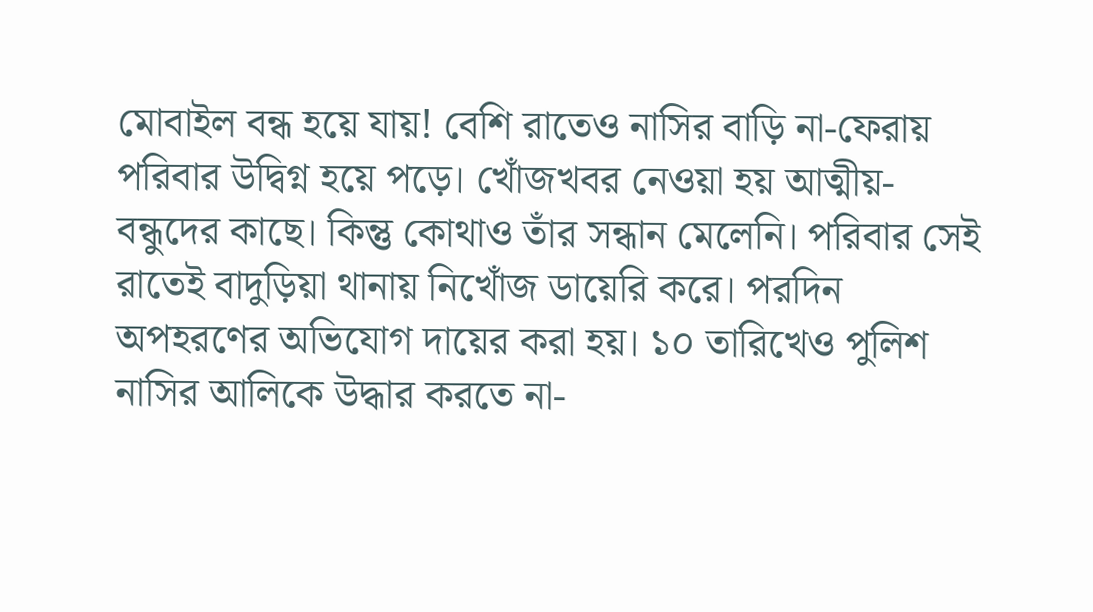মোবাইল বন্ধ হয়ে যায়! বেশি রাতেও নাসির বাড়ি না-ফেরায় পরিবার উদ্বিগ্ন হয়ে পড়ে। খোঁজখবর নেওয়া হয় আত্মীয়-বন্ধুদের কাছে। কিন্তু কোথাও তাঁর সন্ধান মেলেনি। পরিবার সেই রাতেই বাদুড়িয়া থানায় নিখোঁজ ডায়েরি করে। পরদিন অপহরণের অভিযোগ দায়ের করা হয়। ১০ তারিখেও পুলিশ নাসির আলিকে উদ্ধার করতে না-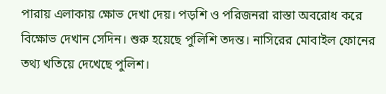পারায় এলাকায় ক্ষোভ দেখা দেয়। পড়শি ও পরিজনরা রাস্তা অবরোধ করে বিক্ষোভ দেখান সেদিন। শুরু হয়েছে পুলিশি তদন্ত। নাসিরের মোবাইল ফোনের তথ্য খতিয়ে দেখেছে পুলিশ।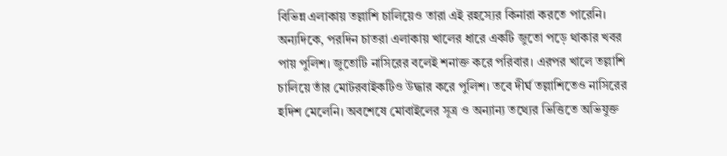বিভিন্ন এলাকায় তল্লাশি চালিয়েও তারা এই রহস্যের কিনারা করতে পারেনি।
অন্যদিকে, পরদিন চাতরা এলাকায় খালের ধারে একটি জুতো পড়ে থাকার খবর পায় পুলিশ। জুতোটি নাসিরের বলেই শনাক্ত করে পরিবার। এরপর খালে তল্লাশি চালিয়ে তাঁর মোটরবাইকটিও উদ্ধার করে পুলিশ। তবে দীর্ঘ তল্লাশিতেও নাসিরের হদিশ মেলেনি। অবশেষে মোবাইলের সূত্র ও অন্যান্য তথ্যের ভিত্তিতে অভিযুক্ত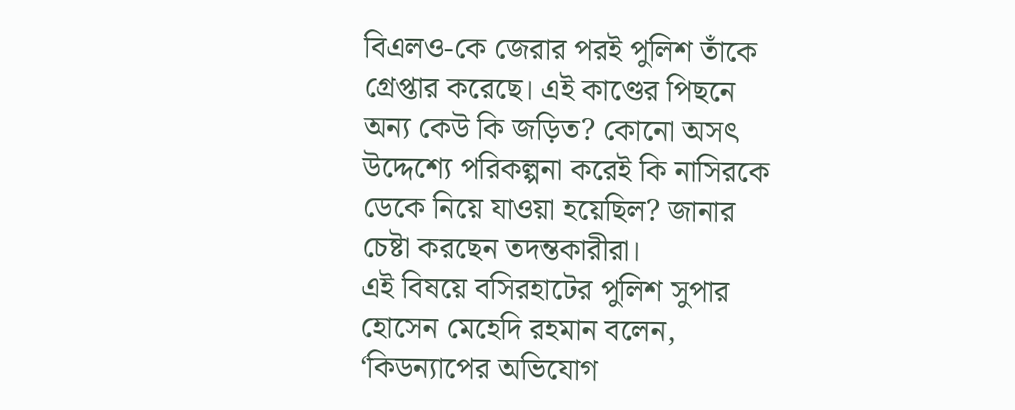বিএলও-কে জেরার পরই পুলিশ তাঁকে গ্রেপ্তার করেছে। এই কাণ্ডের পিছনে অন্য কেউ কি জড়িত? কোনো অসৎ উদ্দেশ্যে পরিকল্পনা করেই কি নাসিরকে ডেকে নিয়ে যাওয়া হয়েছিল? জানার চেষ্টা করছেন তদন্তকারীরা।
এই বিষয়ে বসিরহাটের পুলিশ সুপার হোসেন মেহেদি রহমান বলেন, ‘কিডন্যাপের অভিযোগ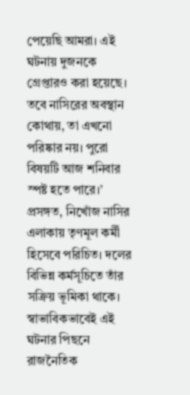পেয়েছি আমরা। এই ঘটনায় দুজনকে গ্রেপ্তারও করা হয়েছে। তবে নাসিরের অবস্থান কোথায়, তা এখনো পরিষ্কার নয়। পুরো বিষয়টি আজ শনিবার স্পষ্ট হতে পারে।’ প্রসঙ্গত, নিখোঁজ নাসির এলাকায় তৃণমূল কর্মী হিসেবে পরিচিত। দলের বিভিন্ন কর্মসূচিতে তাঁর সক্রিয় ভূমিকা থাকে। স্বাভাবিকভাবেই এই ঘটনার পিছনে রাজনৈতিক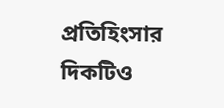প্রতিহিংসার দিকটিও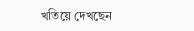খতিয়ে দেখছেন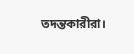তদন্তকারীরা।